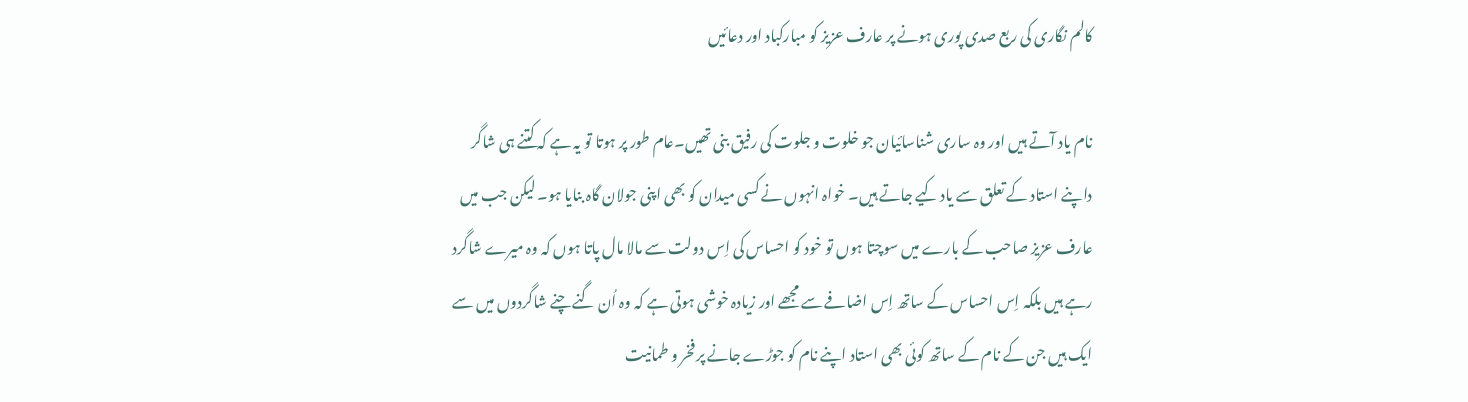کالم نگاری کی ربع صدی پوری ہونے پر عارف عزیز کو مبارکباد اور دعائیں

نام یاد آتے ہیں اور وہ ساری شناسائیان جو خلوت و جلوت کی رفیق بنی تھیں۔عام طور پر ہوتا تو یہ ہے کہ کتنے ہی شاگر داپنے استاد کے تعلق سے یاد کیے جاتے ہیں۔ خواہ انہوں نے کسی میدان کو بھی اپنی جولان گاہ بنایا ہو۔ لیکن جب میں عارف عزیز صاحب کے بارے میں سوچتا ہوں تو خود کو احساس کی اِس دولت سے مالا مال پاتا ہوں کہ وہ میرے شاگرد رہے ہیں بلکہ اِس احساس کے ساتھ اِس اضافے سے مجھے اور زیادہ خوشی ہوتی ہے کہ وہ اُن گنے چنے شاگردوں میں سے ایک ہیں جن کے نام کے ساتھ کوئی بھی استاد اپنے نام کو جوڑے جانے پر فخر و طمانیت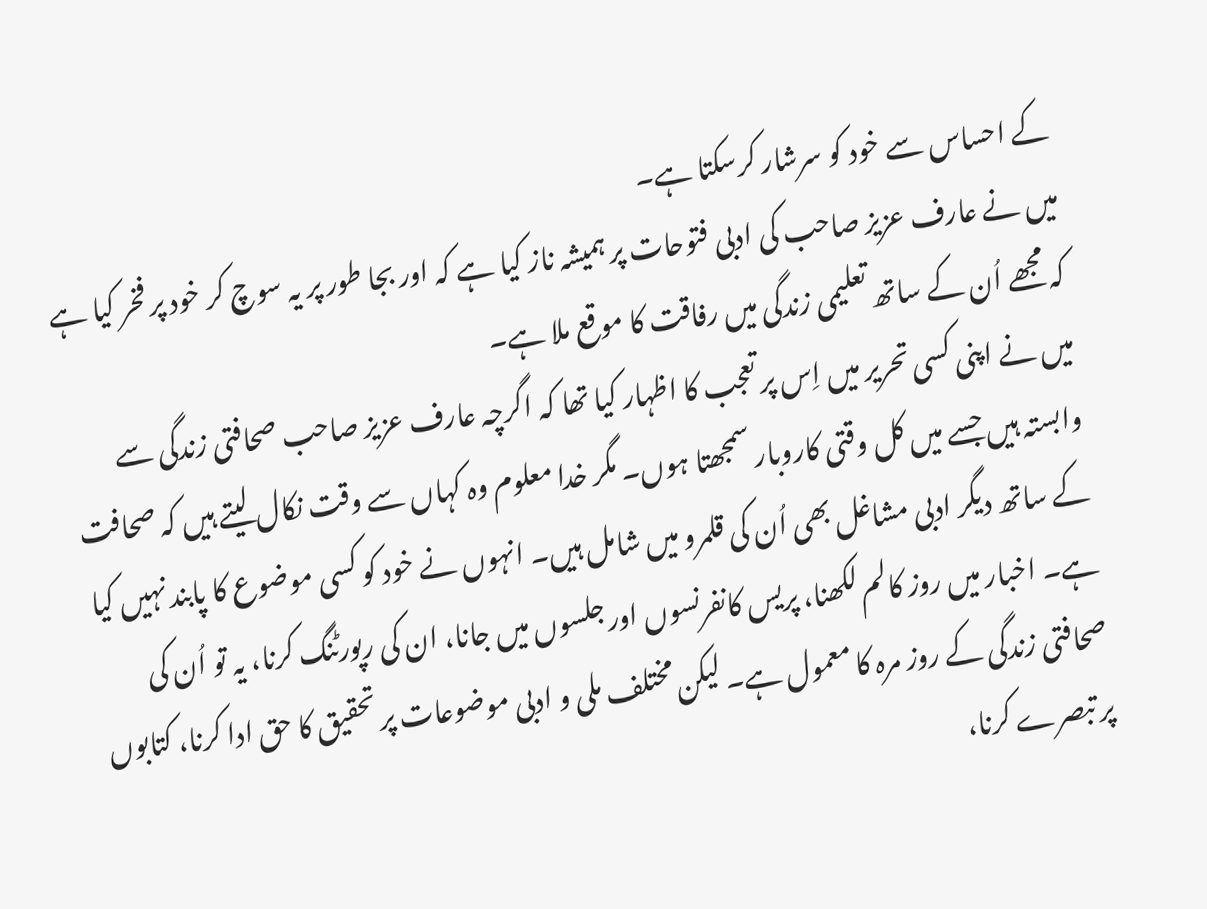کے احساس سے خود کو سرشار کرسکتا ہے۔
میں نے عارف عزیز صاحب کی ادبی فتوحات پر ہمیشہ ناز کیا ہے کہ اور بجا طور پر یہ سوچ کر خود پر فخر کیا ہے کہ مجھے اُن کے ساتھ تعلیمی زندگی میں رفاقت کا موقع ملا ہے۔
میں نے اپنی کسی تحریر میں اِس پر تعجب کا اظہار کیا تھا کہ اگرچہ عارف عزیز صاحب صحافتی زندگی سے وابستہ ہیں جسے میں کل وقتی کاروبار سمجھتا ہوں۔ مگر خدا معلوم وہ کہاں سے وقت نکال لیتے ہیں کہ صحافت کے ساتھ دیگر ادبی مشاغل بھی اُن کی قلمرو میں شامل ہیں۔ انہوں نے خود کو کسی موضوع کا پابند نہیں کیا ہے۔ اخبار میں روز کالم لکھنا، پریس کانفرنسوں اور جلسوں میں جانا، ان کی رپورٹنگ کرنا، یہ تو اُن کی صحافتی زندگی کے روز مرہ کا معمول ہے۔ لیکن مختلف ملی و ادبی موضوعات پر تحقیق کا حق ادا کرنا، کتابوں پر تبصرے کرنا،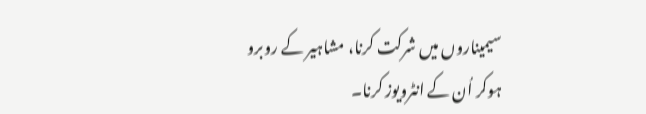سیمیناروں میں شرکت کرنا، مشاہیر کے روبرو ہوکر اُن کے انٹرویوز کرنا۔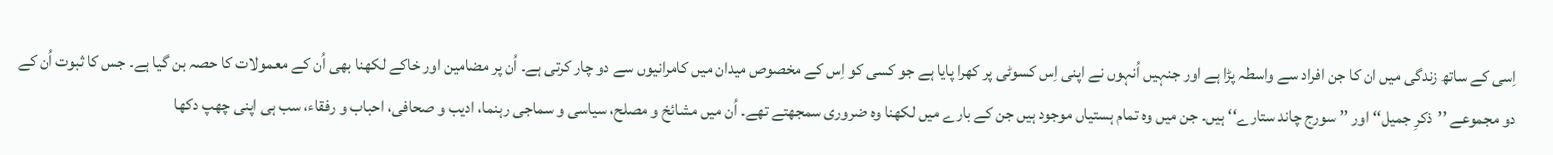اِسی کے ساتھ زندگی میں ان کا جن افراد سے واسطہ پڑا ہے اور جنہیں اُنہوں نے اپنی اِس کسوٹی پر کھرا پایا ہے جو کسی کو اِس کے مخصوص میدان میں کامرانیوں سے دو چار کرتی ہے۔ اُن پر مضامین اور خاکے لکھنا بھی اُن کے معمولات کا حصہ بن گیا ہے۔ جس کا ثبوت اُن کے دو مجموعے ’’ذکرِ جمیل‘‘ اور ’’سورج چاند ستارے‘‘ ہیں۔ جن میں وہ تمام ہستیاں موجود ہیں جن کے بارے میں لکھنا وہ ضروری سمجھتے تھے۔ اُن میں مشائخ و مصلح، سیاسی و سماجی رہنما، ادیب و صحافی، احباب و رفقاء، سب ہی اپنی چھپ دکھا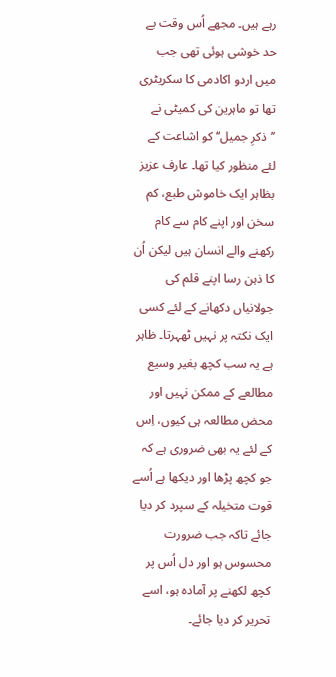رہے ہیں۔ مجھے اُس وقت بے حد خوشی ہوئی تھی جب میں اردو اکادمی کا سکریٹری تھا تو ماہرین کی کمیٹی نے ’’ذکرِ جمیل‘‘ کو اشاعت کے لئے منظور کیا تھا۔ عارف عزیز بظاہر ایک خاموش طبع، کم سخن اور اپنے کام سے کام رکھنے والے انسان ہیں لیکن اُن کا ذہن رسا اپنے قلم کی جولانیاں دکھانے کے لئے کسی ایک نکتہ پر نہیں ٹھہرتا۔ ظاہر ہے یہ سب کچھ بغیر وسیع مطالعے کے ممکن نہیں اور محض مطالعہ ہی کیوں، اِس کے لئے یہ بھی ضروری ہے کہ جو کچھ پڑھا اور دیکھا ہے اُسے قوت متخیلہ کے سپرد کر دیا جائے تاکہ جب ضرورت محسوس ہو اور دل اُس پر کچھ لکھنے پر آمادہ ہو، اسے تحریر کر دیا جائے۔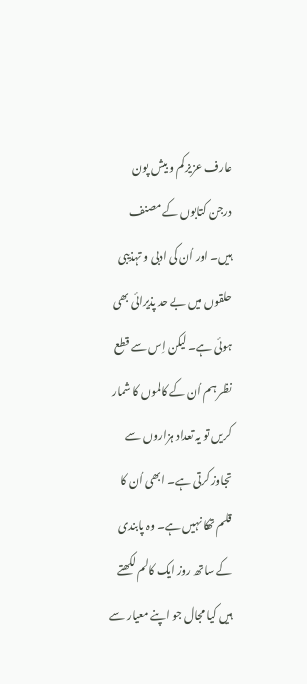عارف عزیز کم و بیش پون درجن کتابوں کے مصنف ہیں۔ اور اُن کی ادبی و تہذیبی حلقوں میں بے حد پذیرائی بھی ہوئی ہے۔ لیکن اِس سے قطع نظر ہم اُن کے کالموں کا شمار کریں تو یہ تعداد ہزاروں سے تجاوز کرتی ہے۔ ابھی اُن کا قلم تھکا نہیں ہے۔ وہ پابندی کے ساتھ روز ایک کالم لکھتے ہیں کیا مجال جو اپنے معیار سے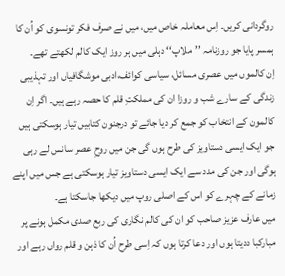روگردانی کریں۔ اِس معاملہ خاص میں، میں نے صرف فکر تونسوی کو اُن کا ہمسر پایا جو روزنامہ ’’ملاپ‘‘ دہلی میں ہر روز ایک کالم لکھتے تھے۔
اِن کالموں میں عصری مسائل، سیاسی کوائف،ادبی موشگافیاں اور تہذیبی زندگی کے سارے شب و روزا ان کی مملکتِ قلم کا حصہ رہے ہیں۔ اگر اِن کالمون کے انتخاب کو جمع کر دیا جائے تو درجنون کتابیں تیار ہوسکتی ہیں جو ایک ایسی دستاویز کی طرح ہوں گی جن میں روحِ عصر سانس لے رہی ہوگی اور جن کی مدد سے ایک ایسی دستاویز تیار ہوسکتی ہے جس میں اپنے زمانے کے چہرے کو اس کے اصلی روپ میں دیکھا جاسکتا ہے۔
میں عارف عزیز صاحب کو ان کی کالم نگاری کی ربع صدی مکمل ہونے پر مبارکبا ددیتا ہوں اور دعا کرتا ہوں کہ اِسی طرح اُن کا ذہن و قلم رواں رہے اور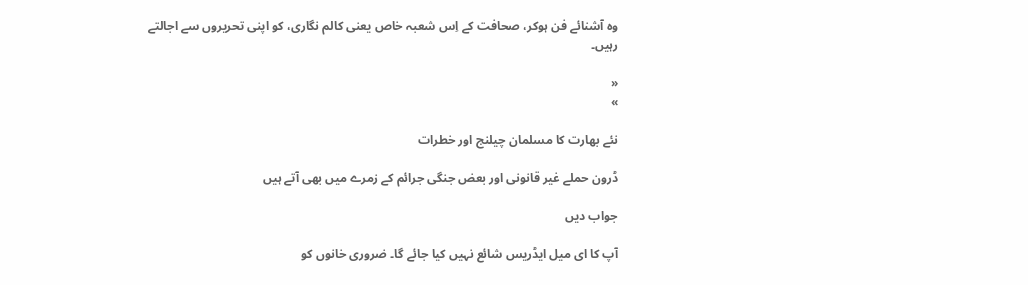وہ آشنائے فن ہوکر، صحافت کے اِس شعبہ خاص یعنی کالم نگاری، کو اپنی تحریروں سے اجالتے رہیں۔

«
»

نئے بھارت کا مسلمان چیلنج اور خطرات

ڈرون حملے غیر قانونی اور بعض جنگی جرائم کے زمرے میں بھی آتے ہیں

جواب دیں

آپ کا ای میل ایڈریس شائع نہیں کیا جائے گا۔ ضروری خانوں کو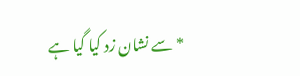* سے نشان زد کیا گیا ہے